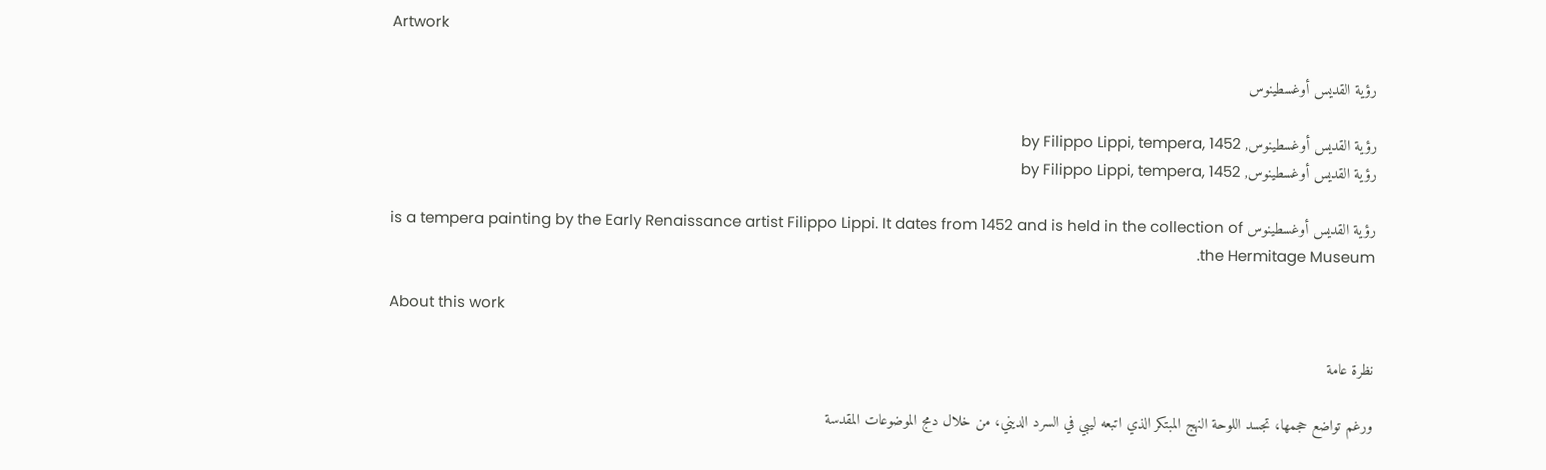Artwork

رؤية القديس أوغسطينوس

رؤية القديس أوغسطينوس, by Filippo Lippi, tempera, 1452
رؤية القديس أوغسطينوس, by Filippo Lippi, tempera, 1452

رؤية القديس أوغسطينوس is a tempera painting by the Early Renaissance artist Filippo Lippi. It dates from 1452 and is held in the collection of the Hermitage Museum.

About this work

نظرة عامة

ورغم تواضع حجمها، تجسد اللوحة النهج المبتكر الذي اتبعه ليبي في السرد الديني، من خلال دمج الموضوعات المقدسة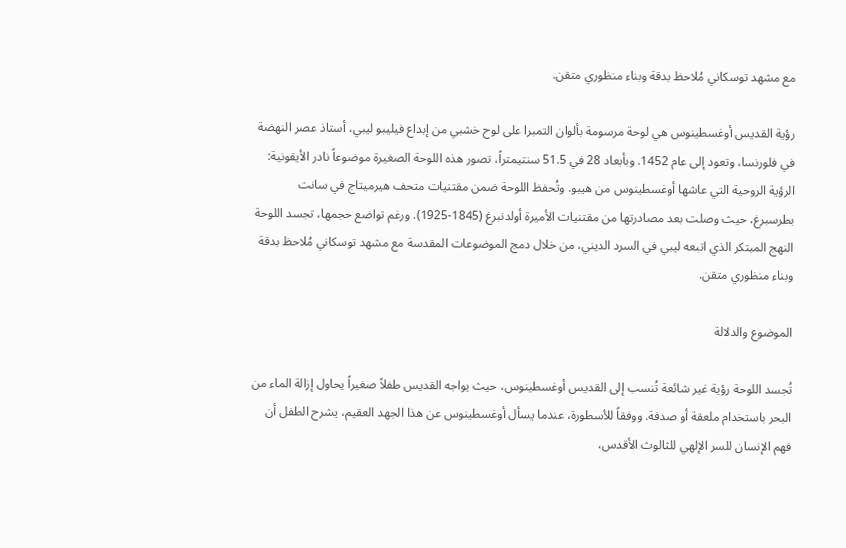مع مشهد توسكاني مُلاحظ بدقة وبناء منظوري متقن.

رؤية القديس أوغسطينوس هي لوحة مرسومة بألوان التمبرا على لوح خشبي من إبداع فيليبو ليبي، أستاذ عصر النهضة في فلورنسا، وتعود إلى عام 1452. وبأبعاد 28 في 51.5 سنتيمتراً، تصور هذه اللوحة الصغيرة موضوعاً نادر الأيقونية: الرؤية الروحية التي عاشها أوغسطينوس من هيبو. وتُحفظ اللوحة ضمن مقتنيات متحف هيرميتاج في سانت بطرسبرغ، حيث وصلت بعد مصادرتها من مقتنيات الأميرة أولدنبرغ (1845-1925). ورغم تواضع حجمها، تجسد اللوحة النهج المبتكر الذي اتبعه ليبي في السرد الديني، من خلال دمج الموضوعات المقدسة مع مشهد توسكاني مُلاحظ بدقة وبناء منظوري متقن.

الموضوع والدلالة

تُجسد اللوحة رؤية غير شائعة تُنسب إلى القديس أوغسطينوس، حيث يواجه القديس طفلاً صغيراً يحاول إزالة الماء من البحر باستخدام ملعقة أو صدفة. ووفقاً للأسطورة، عندما يسأل أوغسطينوس عن هذا الجهد العقيم، يشرح الطفل أن فهم الإنسان للسر الإلهي للثالوث الأقدس،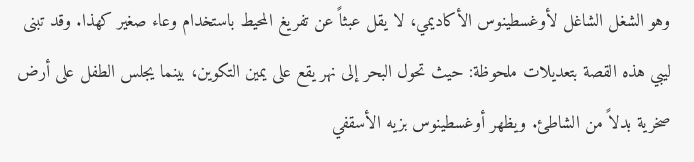وهو الشغل الشاغل لأوغسطينوس الأكاديمي، لا يقل عبثاً عن تفريغ المحيط باستخدام وعاء صغير كهذا. وقد تبنى ليبي هذه القصة بتعديلات ملحوظة: حيث تحول البحر إلى نهر يقع على يمين التكوين، بينما يجلس الطفل على أرض صخرية بدلاً من الشاطئ. ويظهر أوغسطينوس بزيه الأسقفي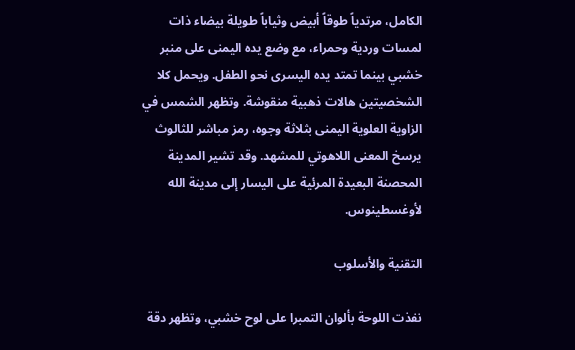الكامل، مرتدياً طوقاً أبيض وثياباً طويلة بيضاء ذات لمسات وردية وحمراء، مع وضع يده اليمنى على منبر خشبي بينما تمتد يده اليسرى نحو الطفل. ويحمل كلا الشخصيتين هالات ذهبية منقوشة. وتظهر الشمس في الزاوية العلوية اليمنى بثلاثة وجوه، رمز مباشر للثالوث يرسخ المعنى اللاهوتي للمشهد. وقد تشير المدينة المحصنة البعيدة المرئية على اليسار إلى مدينة الله لأوغسطينوس.

التقنية والأسلوب

نفذت اللوحة بألوان التمبرا على لوح خشبي، وتظهر دقة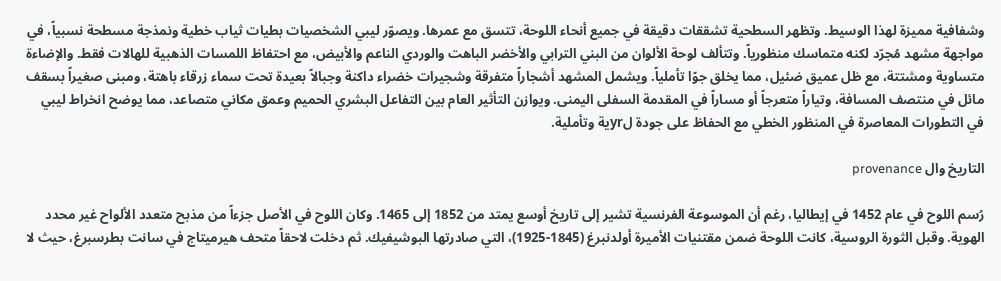وشفافية مميزة لهذا الوسيط. وتظهر السطحية تشققات دقيقة في جميع أنحاء اللوحة، تتسق مع عمرها. ويصوّر ليبي الشخصيات بطيات ثياب خطية ونمذجة مسطحة نسبياً، في مواجهة مشهد مُجرّد لكنه متماسك منظورياً. وتتألف لوحة الألوان من البني الترابي والأخضر الباهت والوردي الناعم والأبيض، مع احتفاظ اللمسات الذهبية للهالات فقط. والإضاءة متساوية ومشتتة، مع ظل عميق ضئيل، مما يخلق جوًا تأملياً. ويشمل المشهد أشجاراً متفرقة وشجيرات خضراء داكنة وجبالاً بعيدة تحت سماء زرقاء باهتة، ومبنى صغيراً بسقف مائل في منتصف المسافة، وتياراً متعرجاً أو مساراً في المقدمة السفلى اليمنى. ويوازن التأثير العام بين التفاعل البشري الحميم وعمق مكاني متصاعد، مما يوضح انخراط ليبي في التطورات المعاصرة في المنظور الخطي مع الحفاظ على جودة لyrية وتأملية.

التاريخ وال provenance

رُسم اللوح في عام 1452 في إيطاليا، رغم أن الموسوعة الفرنسية تشير إلى تاريخ أوسع يمتد من 1852 إلى 1465. وكان اللوح في الأصل جزءاً من مذبح متعدد الألواح غير محدد الهوية. وقبل الثورة الروسية، كانت اللوحة ضمن مقتنيات الأميرة أولدنبرغ (1845-1925)، التي صادرتها البوشيفيك. ثم دخلت لاحقاً متحف هيرميتاج في سانت بطرسبرغ، حيث لا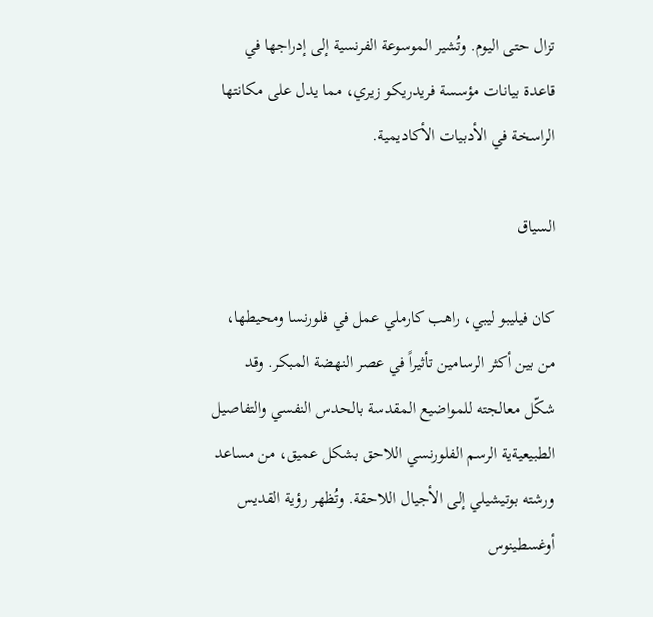تزال حتى اليوم. وتُشير الموسوعة الفرنسية إلى إدراجها في قاعدة بيانات مؤسسة فريدريكو زيري، مما يدل على مكانتها الراسخة في الأدبيات الأكاديمية.

السياق

كان فيليبو ليبي، راهب كارملي عمل في فلورنسا ومحيطها، من بين أكثر الرسامين تأثيراً في عصر النهضة المبكر. وقد شكّل معالجته للمواضيع المقدسة بالحدس النفسي والتفاصيل الطبيعيةية الرسم الفلورنسي اللاحق بشكل عميق، من مساعد ورشته بوتيشيلي إلى الأجيال اللاحقة. وتُظهر رؤية القديس أوغسطينوس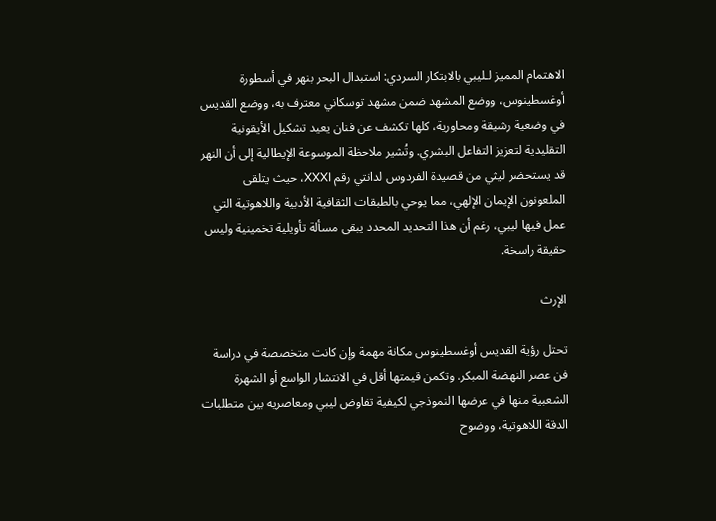الاهتمام المميز لـليبي بالابتكار السردي: استبدال البحر بنهر في أسطورة أوغسطينوس، ووضع المشهد ضمن مشهد توسكاني معترف به، ووضع القديس في وضعية رشيقة ومحاورية، كلها تكشف عن فنان يعيد تشكيل الأيقونية التقليدية لتعزيز التفاعل البشري. وتُشير ملاحظة الموسوعة الإيطالية إلى أن النهر قد يستحضر ليثي من قصيدة الفردوس لدانتي رقم XXXI، حيث يتلقى الملعونون الإيمان الإلهي، مما يوحي بالطبقات الثقافية الأدبية واللاهوتية التي عمل فيها ليبي، رغم أن هذا التحديد المحدد يبقى مسألة تأويلية تخمينية وليس حقيقة راسخة.

الإرث

تحتل رؤية القديس أوغسطينوس مكانة مهمة وإن كانت متخصصة في دراسة فن عصر النهضة المبكر. وتكمن قيمتها أقل في الانتشار الواسع أو الشهرة الشعبية منها في عرضها النموذجي لكيفية تفاوض ليبي ومعاصريه بين متطلبات الدقة اللاهوتية، ووضوح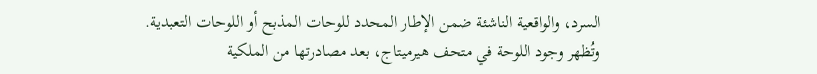السرد، والواقعية الناشئة ضمن الإطار المحدد للوحات المذبح أو اللوحات التعبدية. وتُظهر وجود اللوحة في متحف هيرميتاج، بعد مصادرتها من الملكية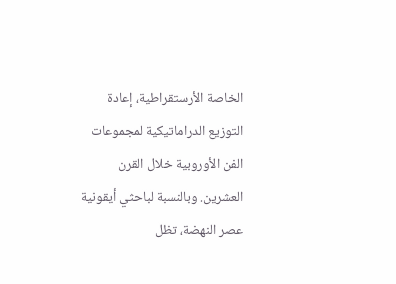الخاصة الأرستقراطية، إعادة التوزيع الدراماتيكية لمجموعات الفن الأوروبية خلال القرن العشرين. وبالنسبة لباحثي أيقونية عصر النهضة، تظل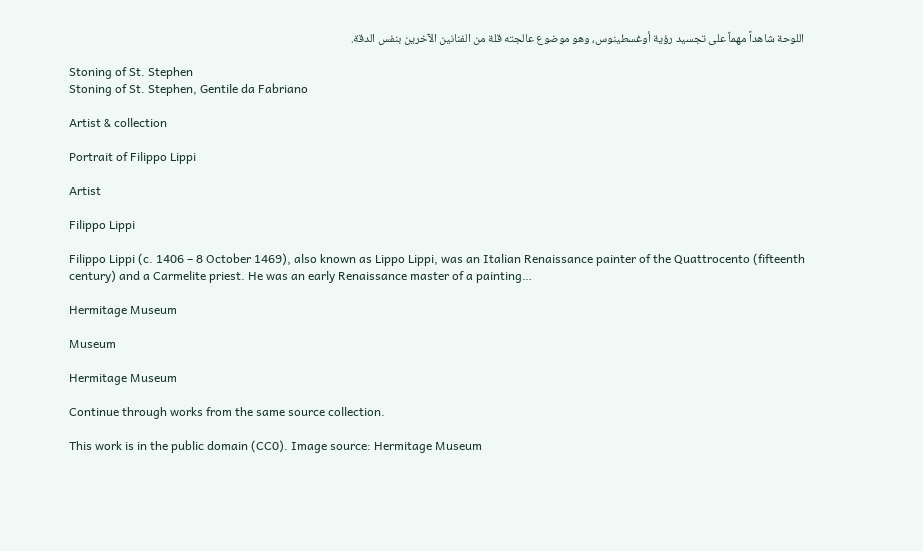اللوحة شاهداً مهماً على تجسيد رؤية أوغسطينوس، وهو موضوع عالجته قلة من الفنانين الآخرين بنفس الدقة.

Stoning of St. Stephen
Stoning of St. Stephen, Gentile da Fabriano

Artist & collection

Portrait of Filippo Lippi

Artist

Filippo Lippi

Filippo Lippi (c. 1406 – 8 October 1469), also known as Lippo Lippi, was an Italian Renaissance painter of the Quattrocento (fifteenth century) and a Carmelite priest. He was an early Renaissance master of a painting…

Hermitage Museum

Museum

Hermitage Museum

Continue through works from the same source collection.

This work is in the public domain (CC0). Image source: Hermitage Museum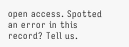open access. Spotted an error in this record? Tell us.